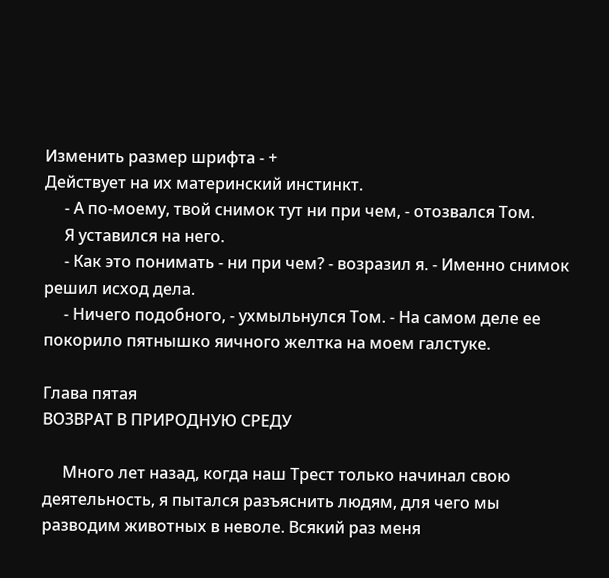Изменить размер шрифта - +
Действует на их материнский инстинкт.
     - А по-моему, твой снимок тут ни при чем, - отозвался Том.
     Я уставился на него.
     - Как это понимать - ни при чем? - возразил я. - Именно снимок решил исход дела.
     - Ничего подобного, - ухмыльнулся Том. - На самом деле ее покорило пятнышко яичного желтка на моем галстуке.

Глава пятая
ВОЗВРАТ В ПРИРОДНУЮ СРЕДУ

     Много лет назад, когда наш Трест только начинал свою деятельность, я пытался разъяснить людям, для чего мы разводим животных в неволе. Всякий раз меня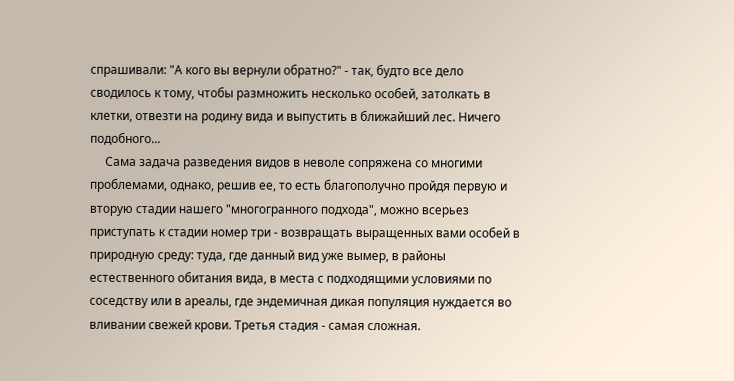спрашивали: "А кого вы вернули обратно?" - так, будто все дело сводилось к тому, чтобы размножить несколько особей, затолкать в клетки, отвезти на родину вида и выпустить в ближайший лес. Ничего подобного...
     Сама задача разведения видов в неволе сопряжена со многими проблемами, однако, решив ее, то есть благополучно пройдя первую и вторую стадии нашего "многогранного подхода", можно всерьез приступать к стадии номер три - возвращать выращенных вами особей в природную среду: туда, где данный вид уже вымер, в районы естественного обитания вида, в места с подходящими условиями по соседству или в ареалы, где эндемичная дикая популяция нуждается во вливании свежей крови. Третья стадия - самая сложная.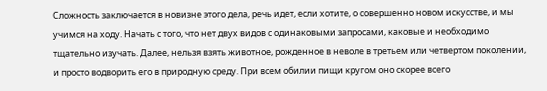Сложность заключается в новизне этого дела, речь идет, если хотите, о совершенно новом искусстве, и мы учимся на ходу. Начать с того, что нет двух видов с одинаковыми запросами, каковые и необходимо тщательно изучать. Далее, нельзя взять животное, рожденное в неволе в третьем или четвертом поколении, и просто водворить его в природную среду. При всем обилии пищи кругом оно скорее всего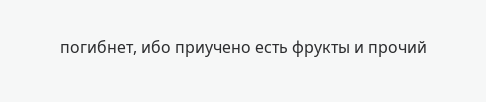погибнет, ибо приучено есть фрукты и прочий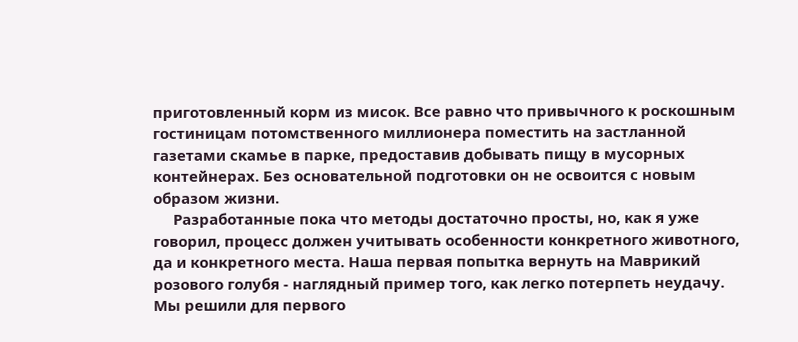приготовленный корм из мисок. Все равно что привычного к роскошным гостиницам потомственного миллионера поместить на застланной газетами скамье в парке, предоставив добывать пищу в мусорных контейнерах. Без основательной подготовки он не освоится с новым образом жизни.
     Разработанные пока что методы достаточно просты, но, как я уже говорил, процесс должен учитывать особенности конкретного животного, да и конкретного места. Наша первая попытка вернуть на Маврикий розового голубя - наглядный пример того, как легко потерпеть неудачу. Мы решили для первого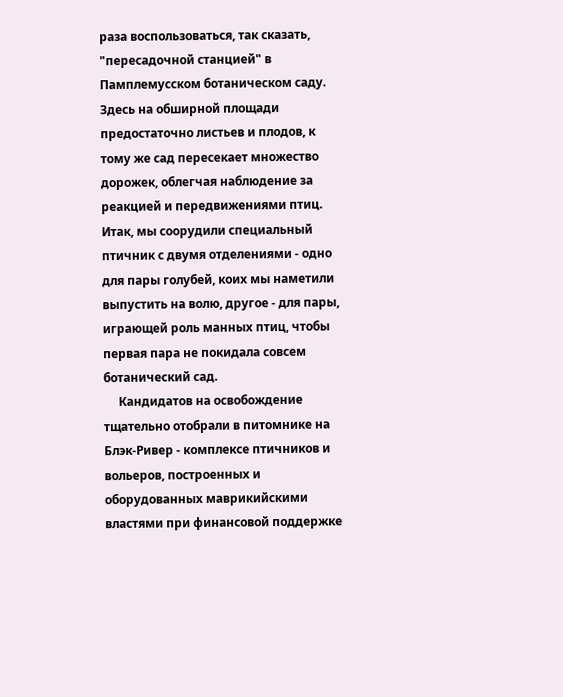раза воспользоваться, так сказать, "пересадочной станцией" в Памплемусском ботаническом саду. Здесь на обширной площади предостаточно листьев и плодов, к тому же сад пересекает множество дорожек, облегчая наблюдение за реакцией и передвижениями птиц. Итак, мы соорудили специальный птичник с двумя отделениями - одно для пары голубей, коих мы наметили выпустить на волю, другое - для пары, играющей роль манных птиц, чтобы первая пара не покидала совсем ботанический сад.
     Кандидатов на освобождение тщательно отобрали в питомнике на Блэк-Ривер - комплексе птичников и вольеров, построенных и оборудованных маврикийскими властями при финансовой поддержке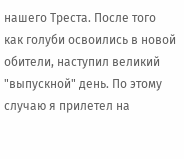нашего Треста. После того как голуби освоились в новой обители, наступил великий "выпускной" день. По этому случаю я прилетел на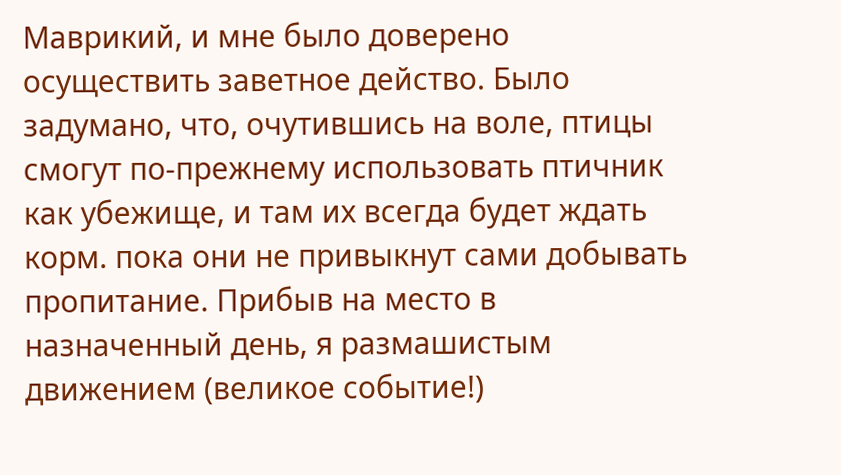Маврикий, и мне было доверено осуществить заветное действо. Было задумано, что, очутившись на воле, птицы смогут по-прежнему использовать птичник как убежище, и там их всегда будет ждать корм. пока они не привыкнут сами добывать пропитание. Прибыв на место в назначенный день, я размашистым движением (великое событие!)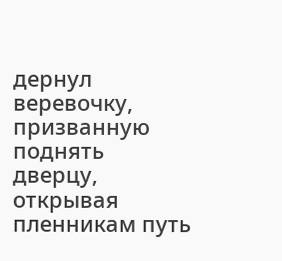дернул веревочку, призванную поднять дверцу, открывая пленникам путь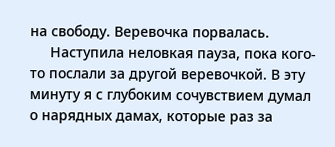на свободу. Веревочка порвалась.
     Наступила неловкая пауза, пока кого-то послали за другой веревочкой. В эту минуту я с глубоким сочувствием думал о нарядных дамах, которые раз за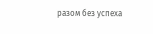разом без успеха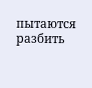пытаются разбить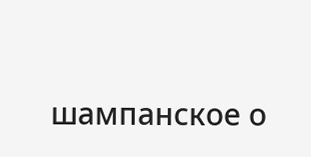шампанское о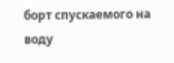борт спускаемого на воду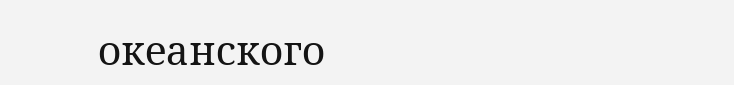океанского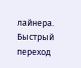лайнера.
Быстрый переход